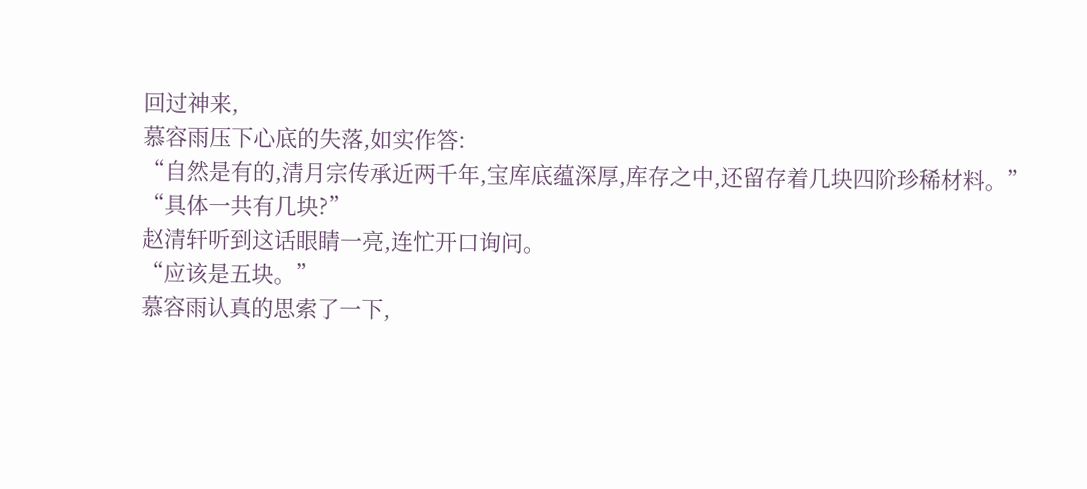回过神来,
慕容雨压下心底的失落,如实作答:
“自然是有的,清月宗传承近两千年,宝库底蕴深厚,库存之中,还留存着几块四阶珍稀材料。”
“具体一共有几块?”
赵清轩听到这话眼睛一亮,连忙开口询问。
“应该是五块。”
慕容雨认真的思索了一下,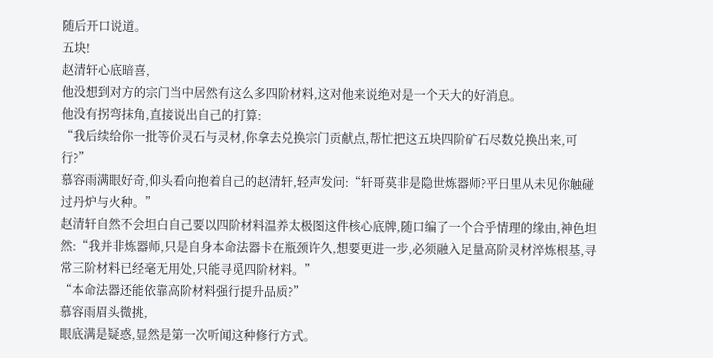随后开口说道。
五块!
赵清轩心底暗喜,
他没想到对方的宗门当中居然有这么多四阶材料,这对他来说绝对是一个天大的好消息。
他没有拐弯抹角,直接说出自己的打算:
“我后续给你一批等价灵石与灵材,你拿去兑换宗门贡献点,帮忙把这五块四阶矿石尽数兑换出来,可行?”
慕容雨满眼好奇,仰头看向抱着自己的赵清轩,轻声发问:“轩哥莫非是隐世炼器师?平日里从未见你触碰过丹炉与火种。”
赵清轩自然不会坦白自己要以四阶材料温养太极图这件核心底牌,随口编了一个合乎情理的缘由,神色坦然:“我并非炼器师,只是自身本命法器卡在瓶颈许久,想要更进一步,必须融入足量高阶灵材淬炼根基,寻常三阶材料已经毫无用处,只能寻觅四阶材料。”
“本命法器还能依靠高阶材料强行提升品质?”
慕容雨眉头微挑,
眼底满是疑惑,显然是第一次听闻这种修行方式。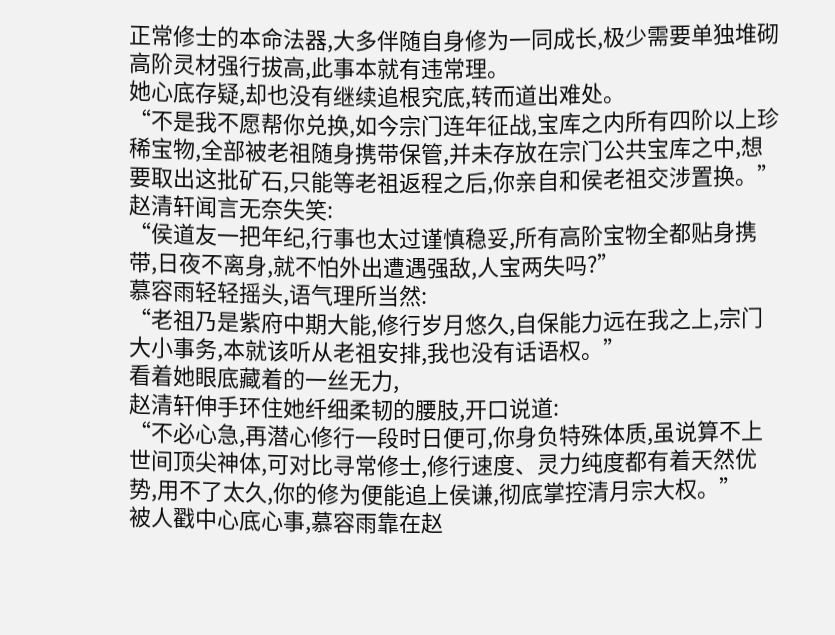正常修士的本命法器,大多伴随自身修为一同成长,极少需要单独堆砌高阶灵材强行拔高,此事本就有违常理。
她心底存疑,却也没有继续追根究底,转而道出难处。
“不是我不愿帮你兑换,如今宗门连年征战,宝库之内所有四阶以上珍稀宝物,全部被老祖随身携带保管,并未存放在宗门公共宝库之中,想要取出这批矿石,只能等老祖返程之后,你亲自和侯老祖交涉置换。”
赵清轩闻言无奈失笑:
“侯道友一把年纪,行事也太过谨慎稳妥,所有高阶宝物全都贴身携带,日夜不离身,就不怕外出遭遇强敌,人宝两失吗?”
慕容雨轻轻摇头,语气理所当然:
“老祖乃是紫府中期大能,修行岁月悠久,自保能力远在我之上,宗门大小事务,本就该听从老祖安排,我也没有话语权。”
看着她眼底藏着的一丝无力,
赵清轩伸手环住她纤细柔韧的腰肢,开口说道:
“不必心急,再潜心修行一段时日便可,你身负特殊体质,虽说算不上世间顶尖神体,可对比寻常修士,修行速度、灵力纯度都有着天然优势,用不了太久,你的修为便能追上侯谦,彻底掌控清月宗大权。”
被人戳中心底心事,慕容雨靠在赵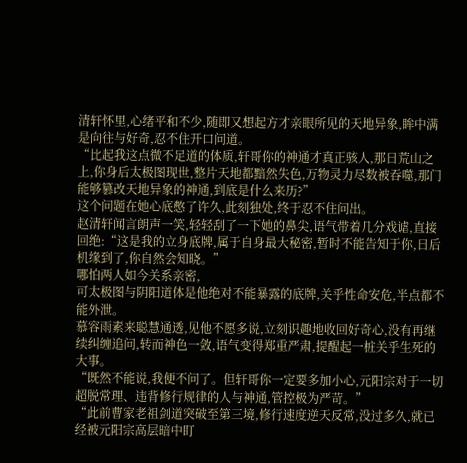清轩怀里,心绪平和不少,随即又想起方才亲眼所见的天地异象,眸中满是向往与好奇,忍不住开口问道。
“比起我这点微不足道的体质,轩哥你的神通才真正骇人,那日荒山之上,你身后太极图现世,整片天地都黯然失色,万物灵力尽数被吞噬,那门能够篡改天地异象的神通,到底是什么来历?”
这个问题在她心底憋了许久,此刻独处,终于忍不住问出。
赵清轩闻言朗声一笑,轻轻刮了一下她的鼻尖,语气带着几分戏谑,直接回绝:“这是我的立身底牌,属于自身最大秘密,暂时不能告知于你,日后机缘到了,你自然会知晓。”
哪怕两人如今关系亲密,
可太极图与阴阳道体是他绝对不能暴露的底牌,关乎性命安危,半点都不能外泄。
慕容雨素来聪慧通透,见他不愿多说,立刻识趣地收回好奇心,没有再继续纠缠追问,转而神色一敛,语气变得郑重严肃,提醒起一桩关乎生死的大事。
“既然不能说,我便不问了。但轩哥你一定要多加小心,元阳宗对于一切超脱常理、违背修行规律的人与神通,管控极为严苛。”
“此前曹家老祖剑道突破至第三境,修行速度逆天反常,没过多久,就已经被元阳宗高层暗中盯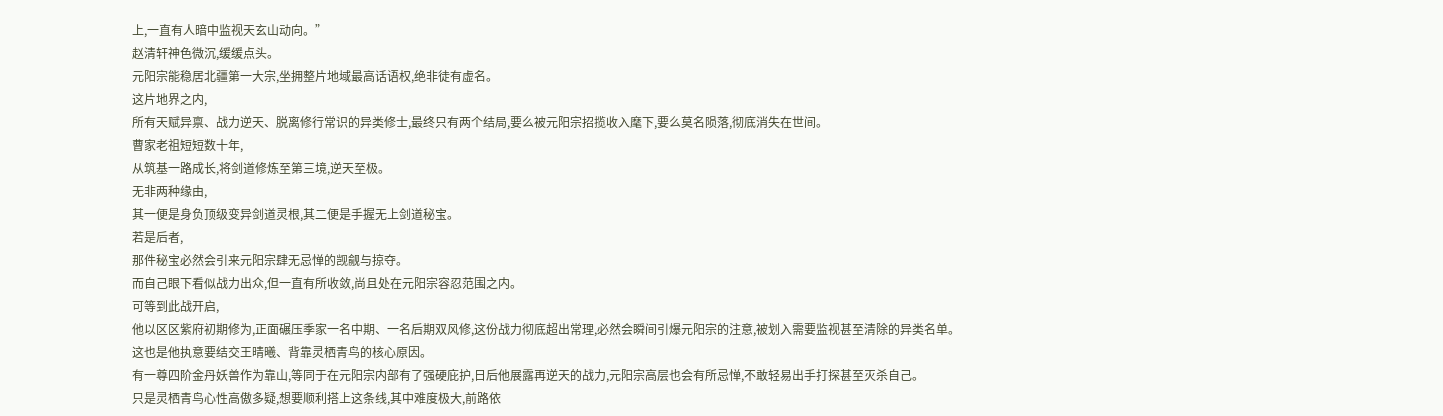上,一直有人暗中监视天玄山动向。”
赵清轩神色微沉,缓缓点头。
元阳宗能稳居北疆第一大宗,坐拥整片地域最高话语权,绝非徒有虚名。
这片地界之内,
所有天赋异禀、战力逆天、脱离修行常识的异类修士,最终只有两个结局,要么被元阳宗招揽收入麾下,要么莫名陨落,彻底消失在世间。
曹家老祖短短数十年,
从筑基一路成长,将剑道修炼至第三境,逆天至极。
无非两种缘由,
其一便是身负顶级变异剑道灵根,其二便是手握无上剑道秘宝。
若是后者,
那件秘宝必然会引来元阳宗肆无忌惮的觊觎与掠夺。
而自己眼下看似战力出众,但一直有所收敛,尚且处在元阳宗容忍范围之内。
可等到此战开启,
他以区区紫府初期修为,正面碾压季家一名中期、一名后期双风修,这份战力彻底超出常理,必然会瞬间引爆元阳宗的注意,被划入需要监视甚至清除的异类名单。
这也是他执意要结交王晴曦、背靠灵栖青鸟的核心原因。
有一尊四阶金丹妖兽作为靠山,等同于在元阳宗内部有了强硬庇护,日后他展露再逆天的战力,元阳宗高层也会有所忌惮,不敢轻易出手打探甚至灭杀自己。
只是灵栖青鸟心性高傲多疑,想要顺利搭上这条线,其中难度极大,前路依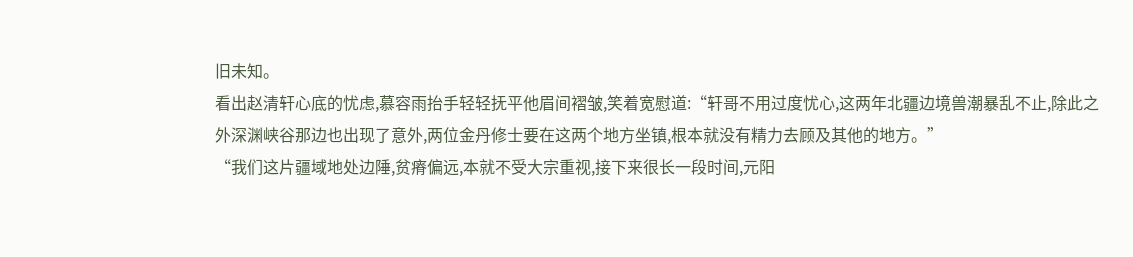旧未知。
看出赵清轩心底的忧虑,慕容雨抬手轻轻抚平他眉间褶皱,笑着宽慰道:“轩哥不用过度忧心,这两年北疆边境兽潮暴乱不止,除此之外深渊峡谷那边也出现了意外,两位金丹修士要在这两个地方坐镇,根本就没有精力去顾及其他的地方。”
“我们这片疆域地处边陲,贫瘠偏远,本就不受大宗重视,接下来很长一段时间,元阳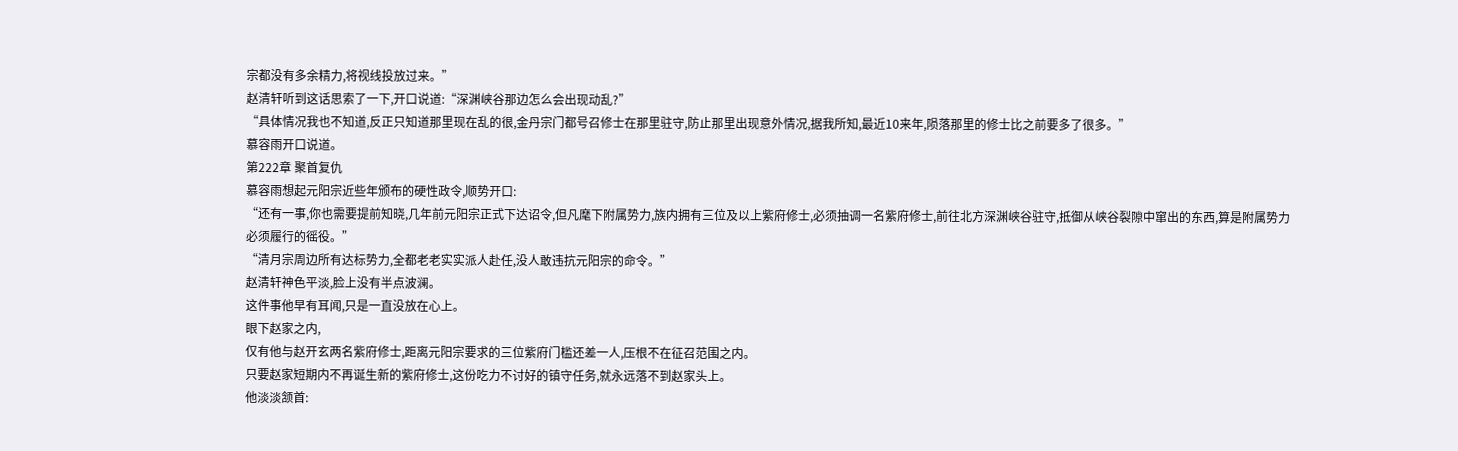宗都没有多余精力,将视线投放过来。”
赵清轩听到这话思索了一下,开口说道:“深渊峡谷那边怎么会出现动乱?”
“具体情况我也不知道,反正只知道那里现在乱的很,金丹宗门都号召修士在那里驻守,防止那里出现意外情况,据我所知,最近10来年,陨落那里的修士比之前要多了很多。”
慕容雨开口说道。
第222章 聚首复仇
慕容雨想起元阳宗近些年颁布的硬性政令,顺势开口:
“还有一事,你也需要提前知晓,几年前元阳宗正式下达诏令,但凡麾下附属势力,族内拥有三位及以上紫府修士,必须抽调一名紫府修士,前往北方深渊峡谷驻守,抵御从峡谷裂隙中窜出的东西,算是附属势力必须履行的徭役。”
“清月宗周边所有达标势力,全都老老实实派人赴任,没人敢违抗元阳宗的命令。”
赵清轩神色平淡,脸上没有半点波澜。
这件事他早有耳闻,只是一直没放在心上。
眼下赵家之内,
仅有他与赵开玄两名紫府修士,距离元阳宗要求的三位紫府门槛还差一人,压根不在征召范围之内。
只要赵家短期内不再诞生新的紫府修士,这份吃力不讨好的镇守任务,就永远落不到赵家头上。
他淡淡颔首: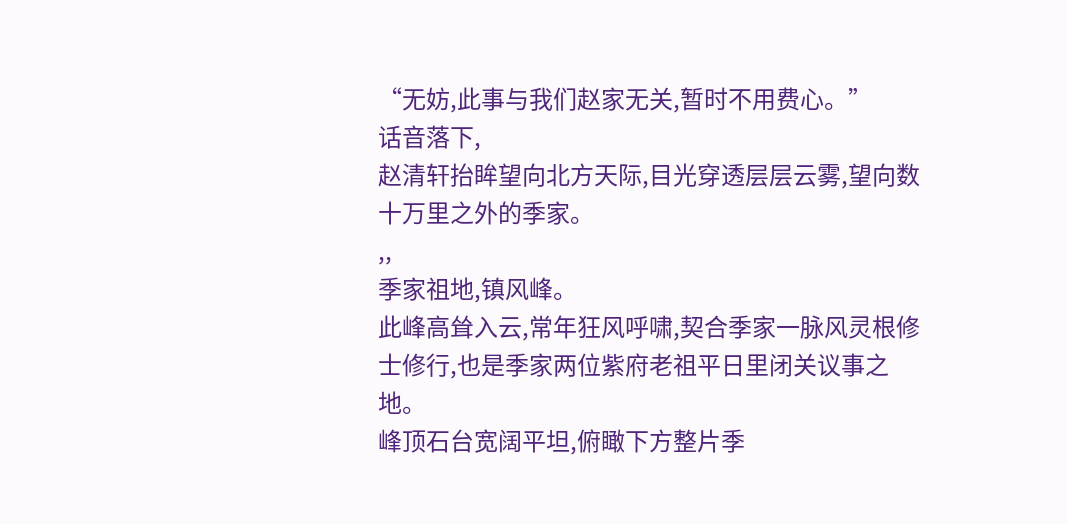“无妨,此事与我们赵家无关,暂时不用费心。”
话音落下,
赵清轩抬眸望向北方天际,目光穿透层层云雾,望向数十万里之外的季家。
,,
季家祖地,镇风峰。
此峰高耸入云,常年狂风呼啸,契合季家一脉风灵根修士修行,也是季家两位紫府老祖平日里闭关议事之地。
峰顶石台宽阔平坦,俯瞰下方整片季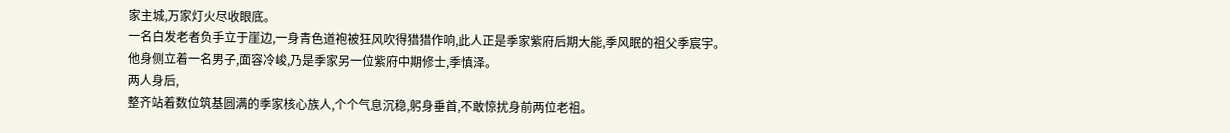家主城,万家灯火尽收眼底。
一名白发老者负手立于崖边,一身青色道袍被狂风吹得猎猎作响,此人正是季家紫府后期大能,季风眠的祖父季宸宇。
他身侧立着一名男子,面容冷峻,乃是季家另一位紫府中期修士,季慎泽。
两人身后,
整齐站着数位筑基圆满的季家核心族人,个个气息沉稳,躬身垂首,不敢惊扰身前两位老祖。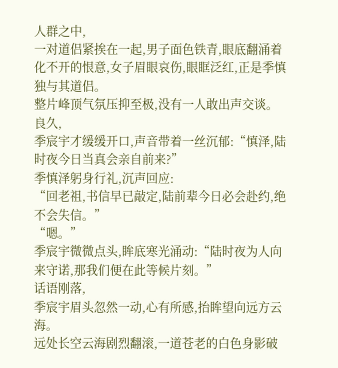人群之中,
一对道侣紧挨在一起,男子面色铁青,眼底翻涌着化不开的恨意,女子眉眼哀伤,眼眶泛红,正是季慎独与其道侣。
整片峰顶气氛压抑至极,没有一人敢出声交谈。
良久,
季宸宇才缓缓开口,声音带着一丝沉郁:“慎泽,陆时夜今日当真会亲自前来?”
季慎泽躬身行礼,沉声回应:
“回老祖,书信早已敲定,陆前辈今日必会赴约,绝不会失信。”
“嗯。”
季宸宇微微点头,眸底寒光涌动:“陆时夜为人向来守诺,那我们便在此等候片刻。”
话语刚落,
季宸宇眉头忽然一动,心有所感,抬眸望向远方云海。
远处长空云海剧烈翻滚,一道苍老的白色身影破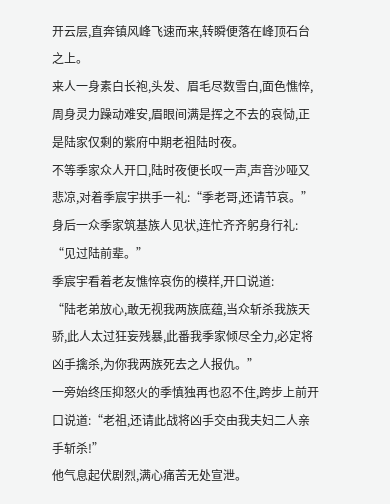开云层,直奔镇风峰飞速而来,转瞬便落在峰顶石台之上。
来人一身素白长袍,头发、眉毛尽数雪白,面色憔悴,周身灵力躁动难安,眉眼间满是挥之不去的哀恸,正是陆家仅剩的紫府中期老祖陆时夜。
不等季家众人开口,陆时夜便长叹一声,声音沙哑又悲凉,对着季宸宇拱手一礼:“季老哥,还请节哀。”
身后一众季家筑基族人见状,连忙齐齐躬身行礼:
“见过陆前辈。”
季宸宇看着老友憔悴哀伤的模样,开口说道:
“陆老弟放心,敢无视我两族底蕴,当众斩杀我族天骄,此人太过狂妄残暴,此番我季家倾尽全力,必定将凶手擒杀,为你我两族死去之人报仇。”
一旁始终压抑怒火的季慎独再也忍不住,跨步上前开口说道:“老祖,还请此战将凶手交由我夫妇二人亲手斩杀!”
他气息起伏剧烈,满心痛苦无处宣泄。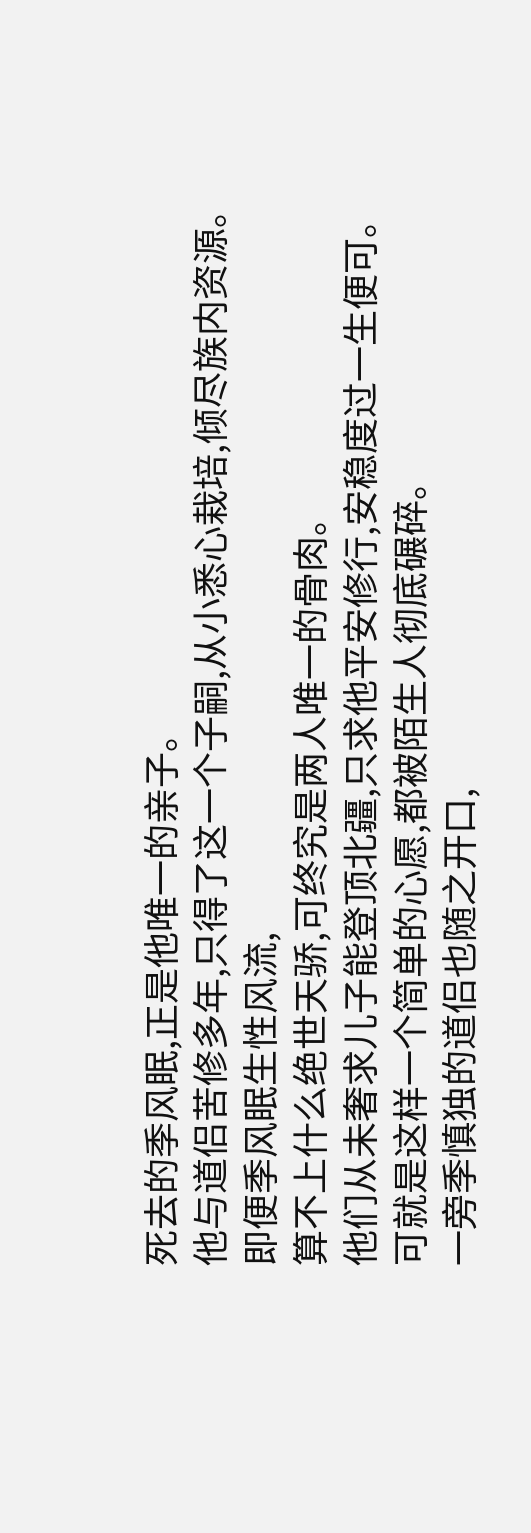死去的季风眠,正是他唯一的亲子。
他与道侣苦修多年,只得了这一个子嗣,从小悉心栽培,倾尽族内资源。
即便季风眠生性风流,
算不上什么绝世天骄,可终究是两人唯一的骨肉。
他们从未奢求儿子能登顶北疆,只求他平安修行,安稳度过一生便可。
可就是这样一个简单的心愿,都被陌生人彻底碾碎。
一旁季慎独的道侣也随之开口,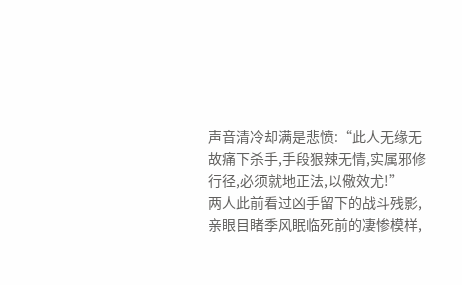声音清冷却满是悲愤:“此人无缘无故痛下杀手,手段狠辣无情,实属邪修行径,必须就地正法,以儆效尤!”
两人此前看过凶手留下的战斗残影,亲眼目睹季风眠临死前的凄惨模样,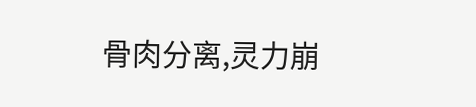骨肉分离,灵力崩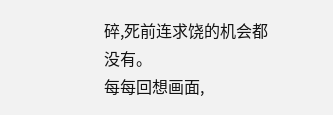碎,死前连求饶的机会都没有。
每每回想画面,